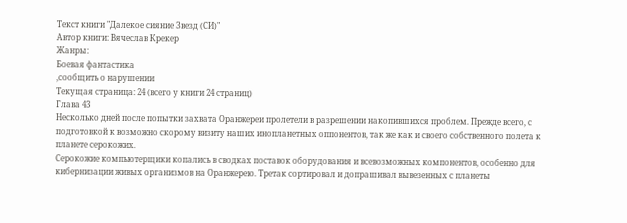Текст книги "Далекое сияние Звезд (СИ)"
Автор книги: Вячеслав Крекер
Жанры:
Боевая фантастика
,сообщить о нарушении
Текущая страница: 24 (всего у книги 24 страниц)
Глава 43
Несколько дней после попытки захвата Оранжереи пролетели в разрешении накопившихся проблем. Прежде всего, с подготовкой к возможно скорому визиту наших инопланетных оппонентов, так же как и своего собственного полета к планете серокожих.
Серокожие компьютерщики копались в сводках поставок оборудования и всевозможных компонентов, особенно для кибернизации живых организмов на Оранжерею. Третак сортировал и допрашивал вывезенных с планеты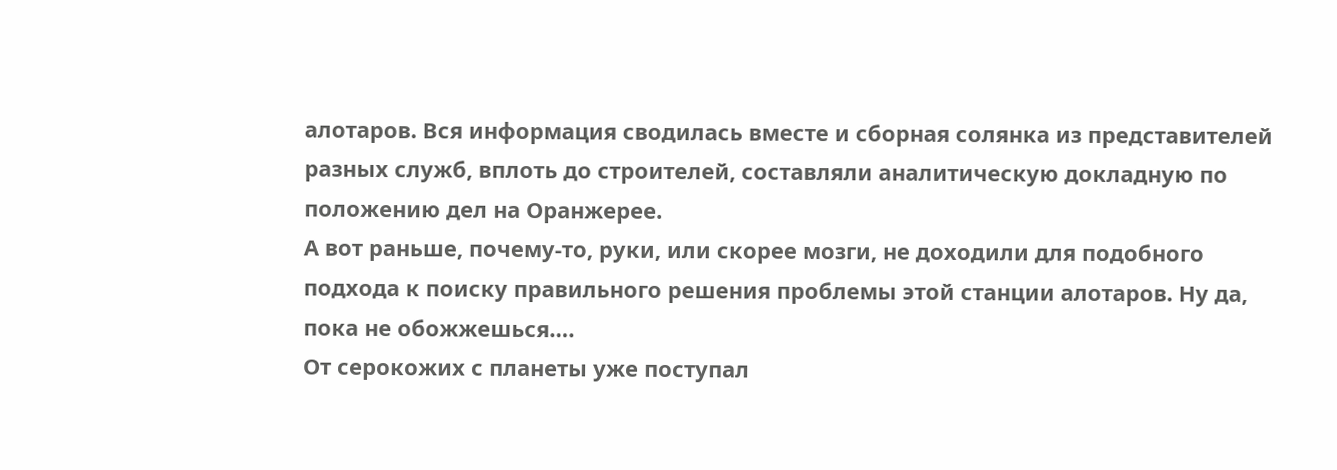алотаров. Вся информация сводилась вместе и сборная солянка из представителей разных служб, вплоть до строителей, составляли аналитическую докладную по положению дел на Оранжерее.
А вот раньше, почему-то, руки, или скорее мозги, не доходили для подобного подхода к поиску правильного решения проблемы этой станции алотаров. Ну да, пока не обожжешься….
От серокожих с планеты уже поступал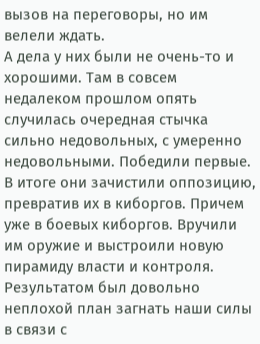вызов на переговоры, но им велели ждать.
А дела у них были не очень-то и хорошими. Там в совсем недалеком прошлом опять случилась очередная стычка сильно недовольных, с умеренно недовольными. Победили первые. В итоге они зачистили оппозицию, превратив их в киборгов. Причем уже в боевых киборгов. Вручили им оружие и выстроили новую пирамиду власти и контроля. Результатом был довольно неплохой план загнать наши силы в связи с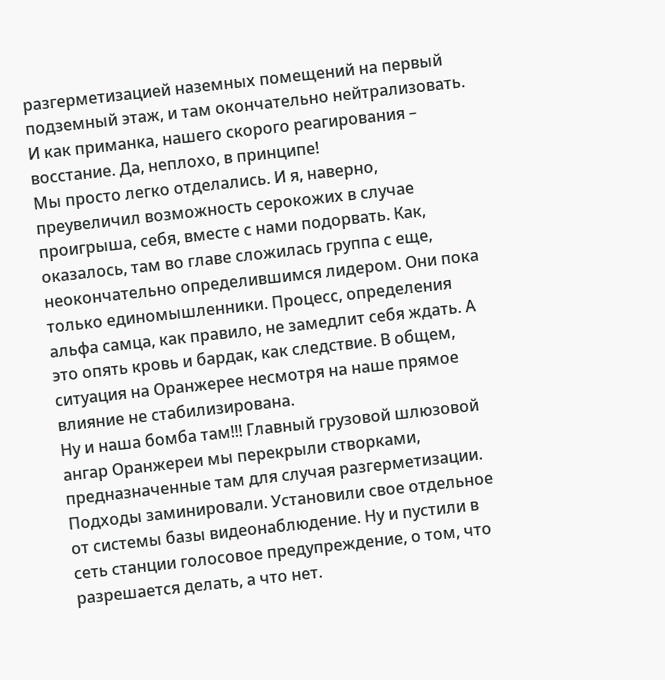разгерметизацией наземных помещений на первый подземный этаж, и там окончательно нейтрализовать. И как приманка, нашего скорого реагирования – восстание. Да, неплохо, в принципе!
Мы просто легко отделались. И я, наверно, преувеличил возможность серокожих в случае проигрыша, себя, вместе с нами подорвать. Как, оказалось, там во главе сложилась группа с еще, неокончательно определившимся лидером. Они пока только единомышленники. Процесс, определения альфа самца, как правило, не замедлит себя ждать. А это опять кровь и бардак, как следствие. В общем, ситуация на Оранжерее несмотря на наше прямое влияние не стабилизирована.
Ну и наша бомба там!!! Главный грузовой шлюзовой ангар Оранжереи мы перекрыли створками, предназначенные там для случая разгерметизации. Подходы заминировали. Установили свое отдельное от системы базы видеонаблюдение. Ну и пустили в сеть станции голосовое предупреждение, о том, что разрешается делать, а что нет.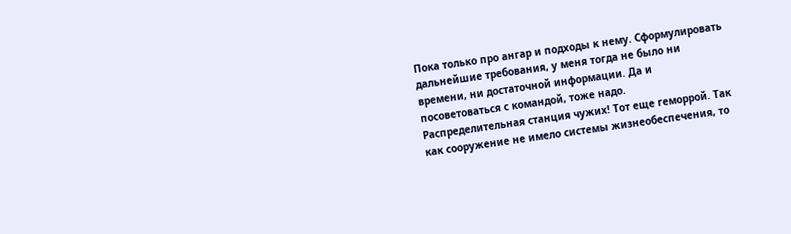Пока только про ангар и подходы к нему. Сформулировать дальнейшие требования, у меня тогда не было ни времени, ни достаточной информации. Да и посоветоваться с командой, тоже надо.
Распределительная станция чужих! Тот еще геморрой. Так как сооружение не имело системы жизнеобеспечения, то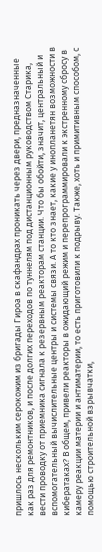пришлось нескольким серокожим из бригады Гироа в скафандрах проникать через двери, предназначенные как раз для ремонтников, и после долгих переходов по туннелям под дистанционным руководством Старика, вести проводку от приемника сигнала к резервным реакторам станции. Что бы обойти, значит, центральный и вспомогательный вычислительные центры и системы связи. А то кто знает, какие у инопланетян возможности в кибератаках? В общем, привели реакторы в ожидающий режим и перепрограммировали к экстренному сбросу в камеру реакции материи и антиматерии, то есть приготовили к подрыву. Также, хоть и примитивным способом, с помощью строительной взрывчатки,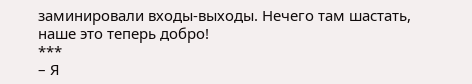заминировали входы-выходы. Нечего там шастать, наше это теперь добро!
***
– Я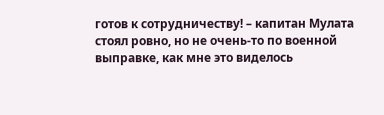готов к сотрудничеству! – капитан Мулата стоял ровно, но не очень-то по военной выправке, как мне это виделось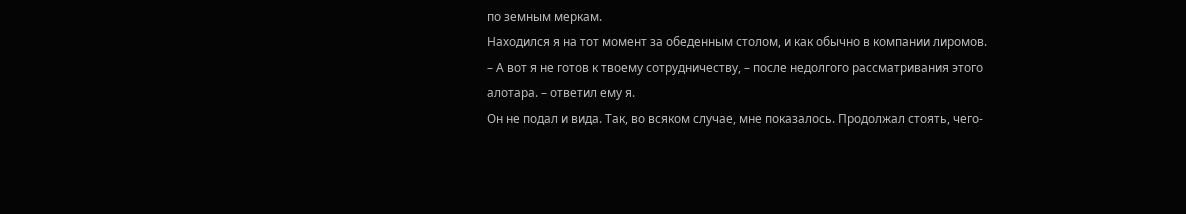по земным меркам.
Находился я на тот момент за обеденным столом, и как обычно в компании лиромов.
– А вот я не готов к твоему сотрудничеству, – после недолгого рассматривания этого алотара. – ответил ему я.
Он не подал и вида. Так, во всяком случае, мне показалось. Продолжал стоять, чего-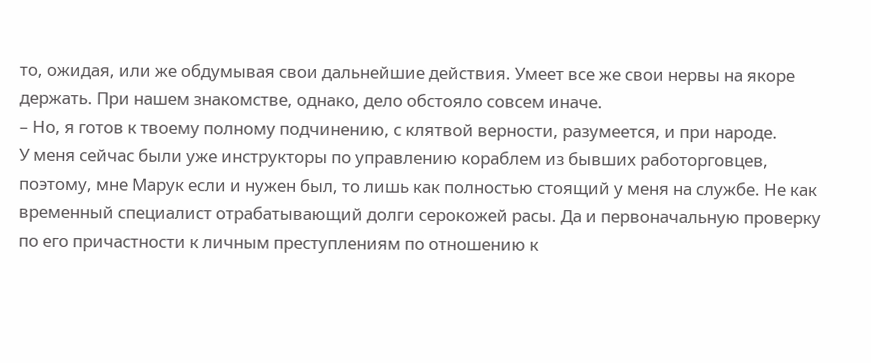то, ожидая, или же обдумывая свои дальнейшие действия. Умеет все же свои нервы на якоре держать. При нашем знакомстве, однако, дело обстояло совсем иначе.
– Но, я готов к твоему полному подчинению, с клятвой верности, разумеется, и при народе.
У меня сейчас были уже инструкторы по управлению кораблем из бывших работорговцев, поэтому, мне Марук если и нужен был, то лишь как полностью стоящий у меня на службе. Не как временный специалист отрабатывающий долги серокожей расы. Да и первоначальную проверку по его причастности к личным преступлениям по отношению к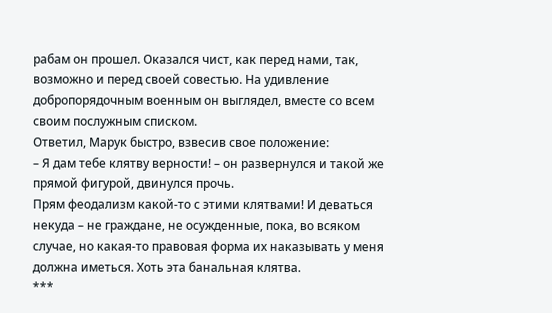рабам он прошел. Оказался чист, как перед нами, так, возможно и перед своей совестью. На удивление добропорядочным военным он выглядел, вместе со всем своим послужным списком.
Ответил, Марук быстро, взвесив свое положение:
– Я дам тебе клятву верности! – он развернулся и такой же прямой фигурой, двинулся прочь.
Прям феодализм какой-то с этими клятвами! И деваться некуда – не граждане, не осужденные, пока, во всяком случае, но какая-то правовая форма их наказывать у меня должна иметься. Хоть эта банальная клятва.
***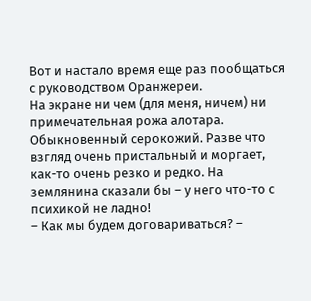Вот и настало время еще раз пообщаться с руководством Оранжереи.
На экране ни чем (для меня, ничем) ни примечательная рожа алотара. Обыкновенный серокожий. Разве что взгляд очень пристальный и моргает, как-то очень резко и редко. На землянина сказали бы – у него что-то с психикой не ладно!
– Как мы будем договариваться? –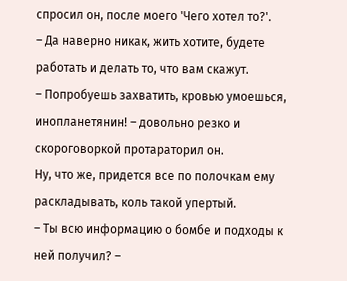спросил он, после моего 'Чего хотел то?'.
– Да наверно никак, жить хотите, будете работать и делать то, что вам скажут.
– Попробуешь захватить, кровью умоешься, инопланетянин! – довольно резко и скороговоркой протараторил он.
Ну, что же, придется все по полочкам ему раскладывать, коль такой упертый.
– Ты всю информацию о бомбе и подходы к ней получил? –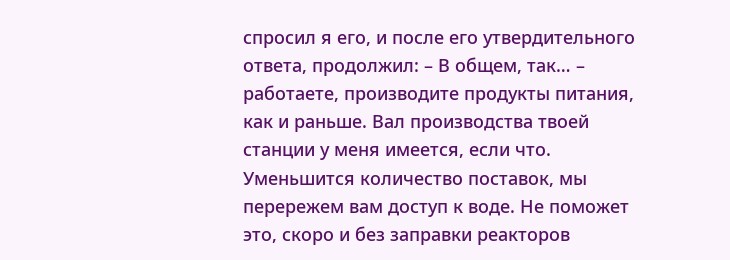спросил я его, и после его утвердительного ответа, продолжил: – В общем, так… – работаете, производите продукты питания, как и раньше. Вал производства твоей станции у меня имеется, если что. Уменьшится количество поставок, мы перережем вам доступ к воде. Не поможет это, скоро и без заправки реакторов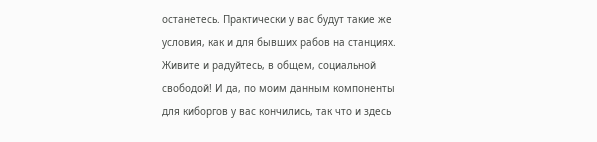останетесь. Практически у вас будут такие же условия, как и для бывших рабов на станциях. Живите и радуйтесь, в общем, социальной свободой! И да, по моим данным компоненты для киборгов у вас кончились, так что и здесь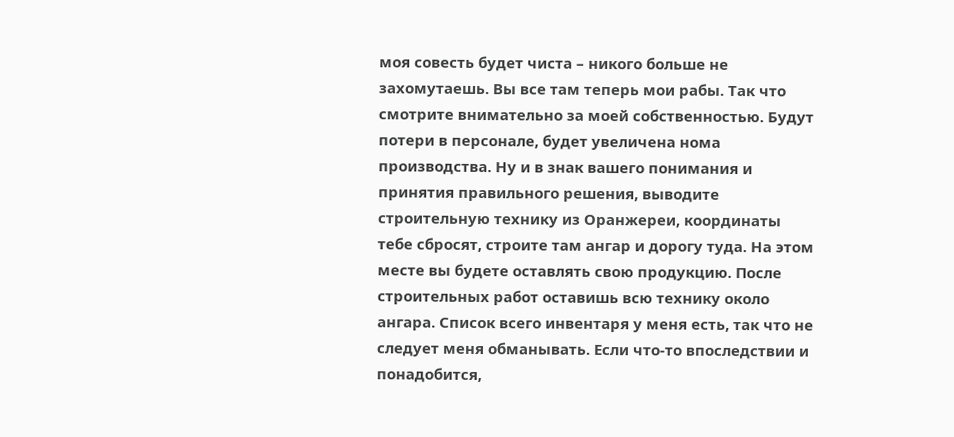моя совесть будет чиста – никого больше не захомутаешь. Вы все там теперь мои рабы. Так что смотрите внимательно за моей собственностью. Будут потери в персонале, будет увеличена нома производства. Ну и в знак вашего понимания и принятия правильного решения, выводите строительную технику из Оранжереи, координаты тебе сбросят, строите там ангар и дорогу туда. На этом месте вы будете оставлять свою продукцию. После строительных работ оставишь всю технику около ангара. Список всего инвентаря у меня есть, так что не следует меня обманывать. Если что-то впоследствии и понадобится,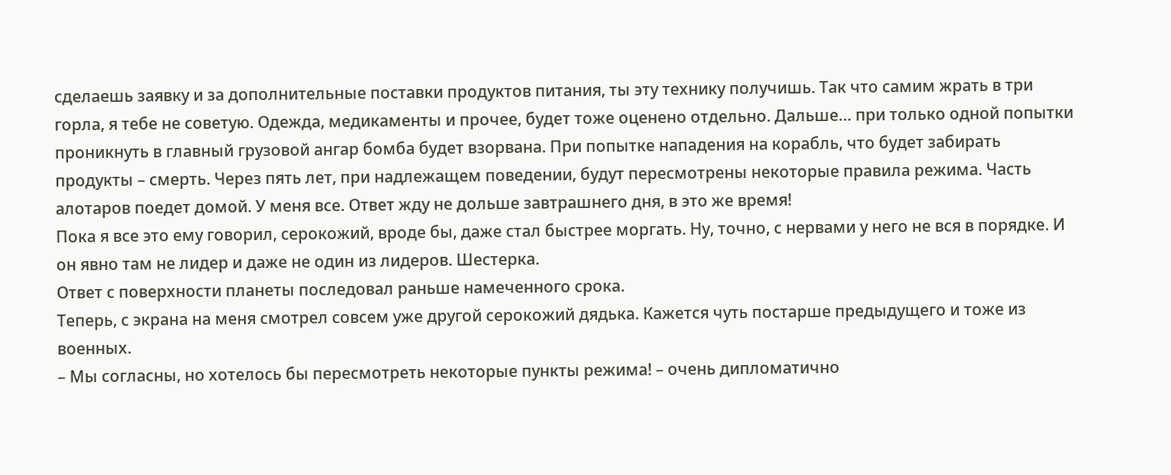сделаешь заявку и за дополнительные поставки продуктов питания, ты эту технику получишь. Так что самим жрать в три горла, я тебе не советую. Одежда, медикаменты и прочее, будет тоже оценено отдельно. Дальше… при только одной попытки проникнуть в главный грузовой ангар бомба будет взорвана. При попытке нападения на корабль, что будет забирать продукты – смерть. Через пять лет, при надлежащем поведении, будут пересмотрены некоторые правила режима. Часть алотаров поедет домой. У меня все. Ответ жду не дольше завтрашнего дня, в это же время!
Пока я все это ему говорил, серокожий, вроде бы, даже стал быстрее моргать. Ну, точно, с нервами у него не вся в порядке. И он явно там не лидер и даже не один из лидеров. Шестерка.
Ответ с поверхности планеты последовал раньше намеченного срока.
Теперь, с экрана на меня смотрел совсем уже другой серокожий дядька. Кажется чуть постарше предыдущего и тоже из военных.
– Мы согласны, но хотелось бы пересмотреть некоторые пункты режима! – очень дипломатично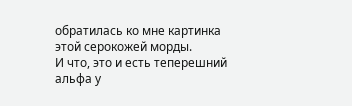обратилась ко мне картинка этой серокожей морды.
И что, это и есть теперешний альфа у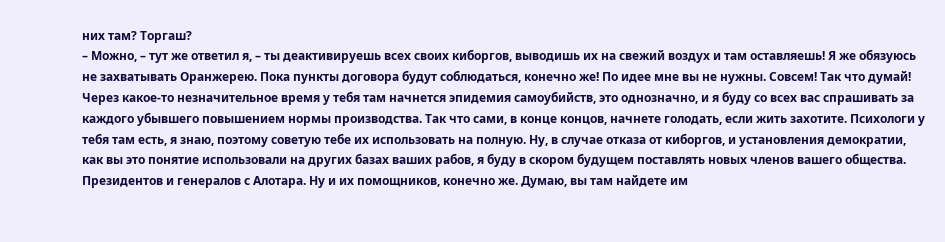них там? Торгаш?
– Можно, – тут же ответил я, – ты деактивируешь всех своих киборгов, выводишь их на свежий воздух и там оставляешь! Я же обязуюсь не захватывать Оранжерею. Пока пункты договора будут соблюдаться, конечно же! По идее мне вы не нужны. Совсем! Так что думай! Через какое-то незначительное время у тебя там начнется эпидемия самоубийств, это однозначно, и я буду со всех вас спрашивать за каждого убывшего повышением нормы производства. Так что сами, в конце концов, начнете голодать, если жить захотите. Психологи у тебя там есть, я знаю, поэтому советую тебе их использовать на полную. Ну, в случае отказа от киборгов, и установления демократии, как вы это понятие использовали на других базах ваших рабов, я буду в скором будущем поставлять новых членов вашего общества. Президентов и генералов с Алотара. Ну и их помощников, конечно же. Думаю, вы там найдете им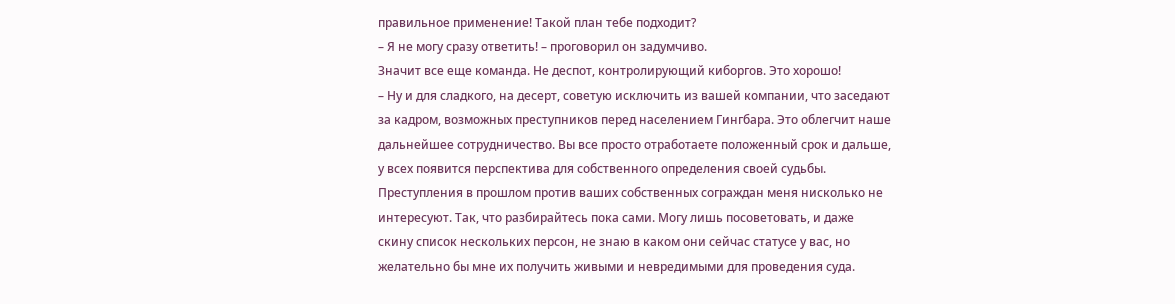правильное применение! Такой план тебе подходит?
– Я не могу сразу ответить! – проговорил он задумчиво.
Значит все еще команда. Не деспот, контролирующий киборгов. Это хорошо!
– Ну и для сладкого, на десерт, советую исключить из вашей компании, что заседают за кадром, возможных преступников перед населением Гингбара. Это облегчит наше дальнейшее сотрудничество. Вы все просто отработаете положенный срок и дальше, у всех появится перспектива для собственного определения своей судьбы. Преступления в прошлом против ваших собственных сограждан меня нисколько не интересуют. Так, что разбирайтесь пока сами. Могу лишь посоветовать, и даже скину список нескольких персон, не знаю в каком они сейчас статусе у вас, но желательно бы мне их получить живыми и невредимыми для проведения суда.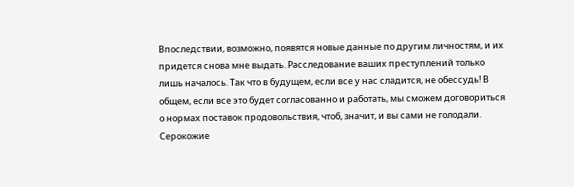Впоследствии, возможно, появятся новые данные по другим личностям, и их придется снова мне выдать. Расследование ваших преступлений только лишь началось. Так что в будущем, если все у нас сладится, не обессудь! В общем, если все это будет согласованно и работать, мы сможем договориться о нормах поставок продовольствия, чтоб, значит, и вы сами не голодали.
Серокожие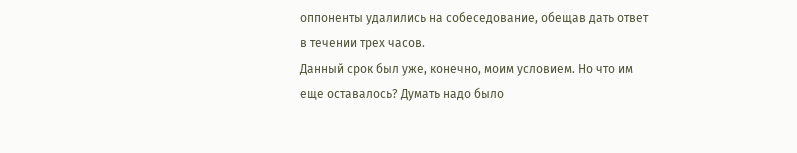оппоненты удалились на собеседование, обещав дать ответ в течении трех часов.
Данный срок был уже, конечно, моим условием. Но что им еще оставалось? Думать надо было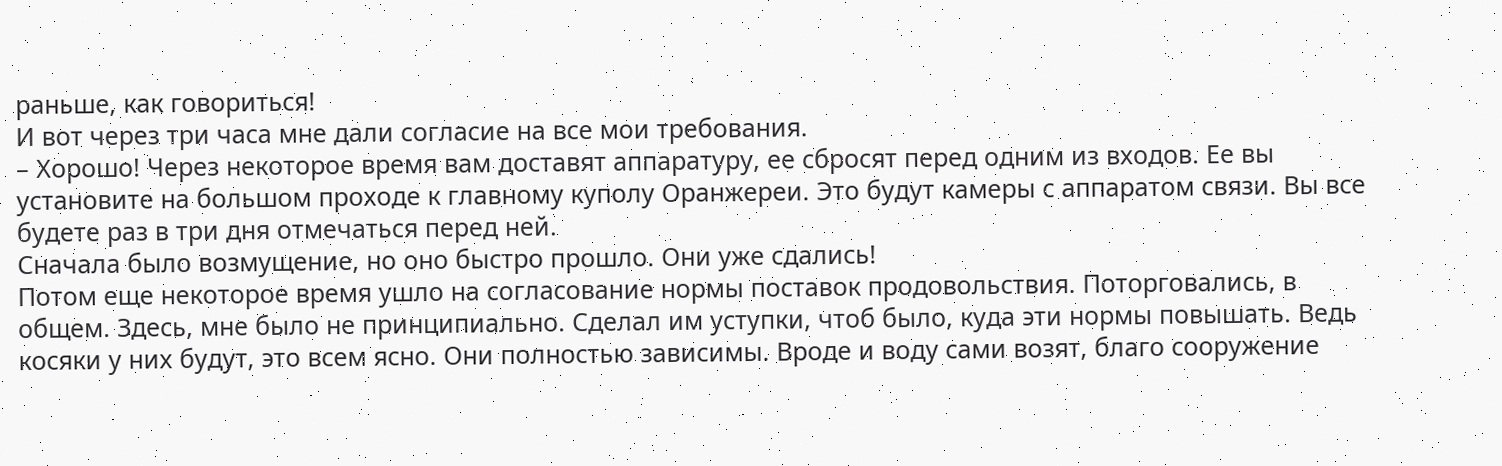раньше, как говориться!
И вот через три часа мне дали согласие на все мои требования.
– Хорошо! Через некоторое время вам доставят аппаратуру, ее сбросят перед одним из входов. Ее вы установите на большом проходе к главному куполу Оранжереи. Это будут камеры с аппаратом связи. Вы все будете раз в три дня отмечаться перед ней.
Сначала было возмущение, но оно быстро прошло. Они уже сдались!
Потом еще некоторое время ушло на согласование нормы поставок продовольствия. Поторговались, в общем. Здесь, мне было не принципиально. Сделал им уступки, чтоб было, куда эти нормы повышать. Ведь косяки у них будут, это всем ясно. Они полностью зависимы. Вроде и воду сами возят, благо сооружение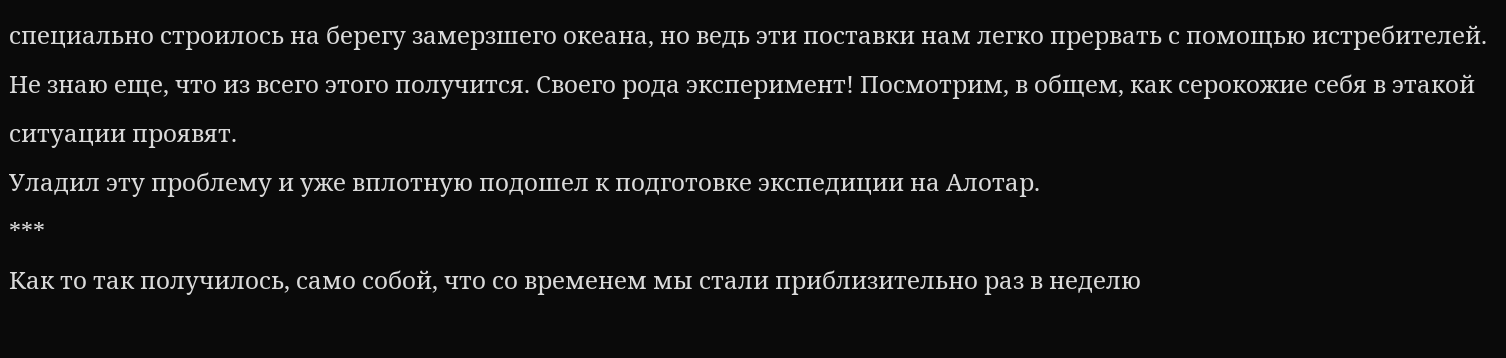специально строилось на берегу замерзшего океана, но ведь эти поставки нам легко прервать с помощью истребителей.
Не знаю еще, что из всего этого получится. Своего рода эксперимент! Посмотрим, в общем, как серокожие себя в этакой ситуации проявят.
Уладил эту проблему и уже вплотную подошел к подготовке экспедиции на Алотар.
***
Как то так получилось, само собой, что со временем мы стали приблизительно раз в неделю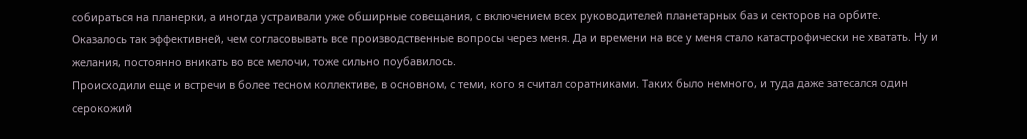собираться на планерки, а иногда устраивали уже обширные совещания, с включением всех руководителей планетарных баз и секторов на орбите.
Оказалось так эффективней, чем согласовывать все производственные вопросы через меня. Да и времени на все у меня стало катастрофически не хватать. Ну и желания, постоянно вникать во все мелочи, тоже сильно поубавилось.
Происходили еще и встречи в более тесном коллективе, в основном, с теми, кого я считал соратниками. Таких было немного, и туда даже затесался один серокожий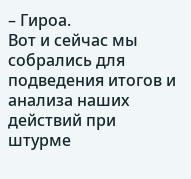– Гироа.
Вот и сейчас мы собрались для подведения итогов и анализа наших действий при штурме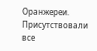Оранжереи.
Присутствовали все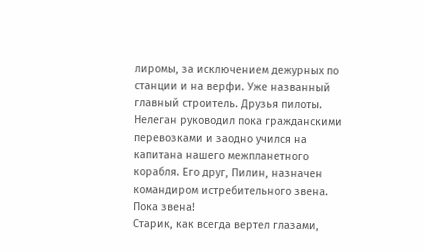лиромы, за исключением дежурных по станции и на верфи. Уже названный главный строитель. Друзья пилоты. Нелеган руководил пока гражданскими перевозками и заодно учился на капитана нашего межпланетного корабля. Его друг, Пилин, назначен командиром истребительного звена. Пока звена!
Старик, как всегда вертел глазами,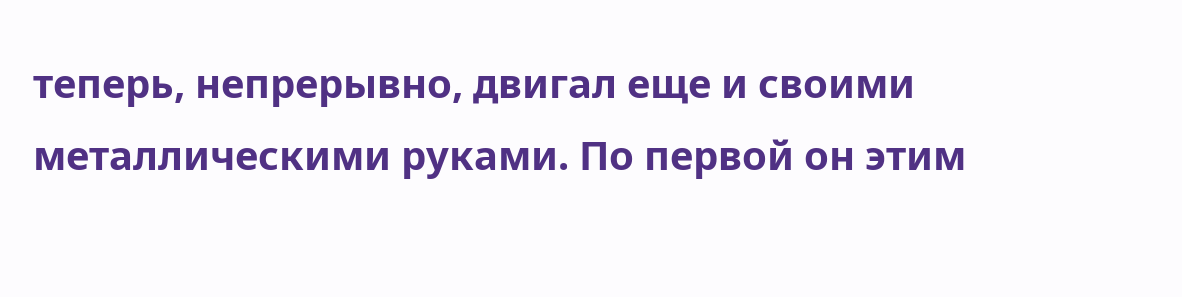теперь, непрерывно, двигал еще и своими металлическими руками. По первой он этим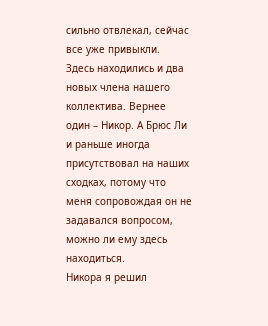сильно отвлекал, сейчас все уже привыкли.
Здесь находились и два новых члена нашего коллектива. Вернее один – Никор. А Брюс Ли и раньше иногда присутствовал на наших сходках, потому что меня сопровождая он не задавался вопросом, можно ли ему здесь находиться.
Никора я решил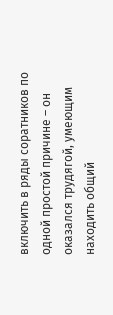включить в ряды соратников по одной простой причине – он оказался трудягой, умеющим находить общий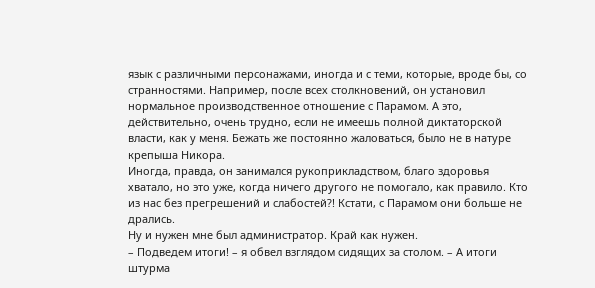язык с различными персонажами, иногда и с теми, которые, вроде бы, со странностями. Например, после всех столкновений, он установил нормальное производственное отношение с Парамом. А это, действительно, очень трудно, если не имеешь полной диктаторской власти, как у меня. Бежать же постоянно жаловаться, было не в натуре крепыша Никора.
Иногда, правда, он занимался рукоприкладством, благо здоровья хватало, но это уже, когда ничего другого не помогало, как правило. Кто из нас без прегрешений и слабостей?! Кстати, с Парамом они больше не дрались.
Ну и нужен мне был администратор. Край как нужен.
– Подведем итоги! – я обвел взглядом сидящих за столом. – А итоги штурма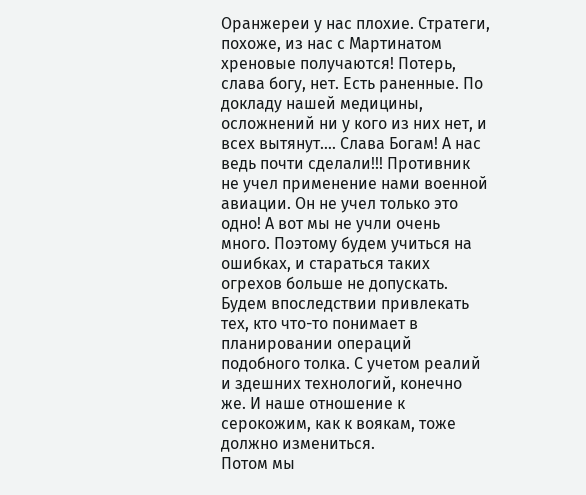Оранжереи у нас плохие. Стратеги, похоже, из нас с Мартинатом хреновые получаются! Потерь, слава богу, нет. Есть раненные. По докладу нашей медицины, осложнений ни у кого из них нет, и всех вытянут…. Слава Богам! А нас ведь почти сделали!!! Противник не учел применение нами военной авиации. Он не учел только это одно! А вот мы не учли очень много. Поэтому будем учиться на ошибках, и стараться таких огрехов больше не допускать. Будем впоследствии привлекать тех, кто что-то понимает в планировании операций подобного толка. С учетом реалий и здешних технологий, конечно же. И наше отношение к серокожим, как к воякам, тоже должно измениться.
Потом мы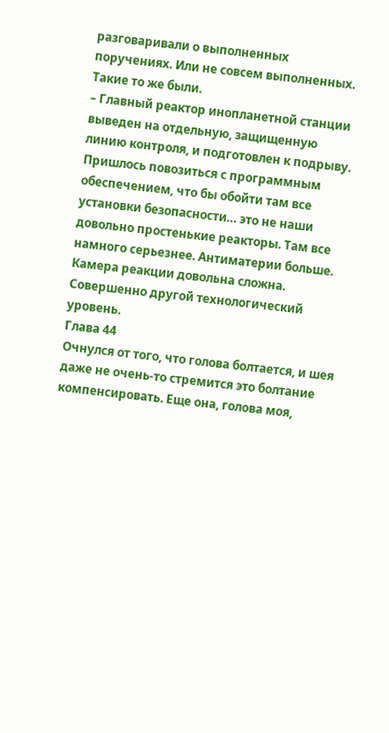разговаривали о выполненных поручениях. Или не совсем выполненных. Такие то же были.
– Главный реактор инопланетной станции выведен на отдельную, защищенную линию контроля, и подготовлен к подрыву. Пришлось повозиться с программным обеспечением, что бы обойти там все установки безопасности… это не наши довольно простенькие реакторы. Там все намного серьезнее. Антиматерии больше. Камера реакции довольна сложна. Совершенно другой технологический уровень.
Глава 44
Очнулся от того, что голова болтается, и шея даже не очень-то стремится это болтание компенсировать. Еще она, голова моя,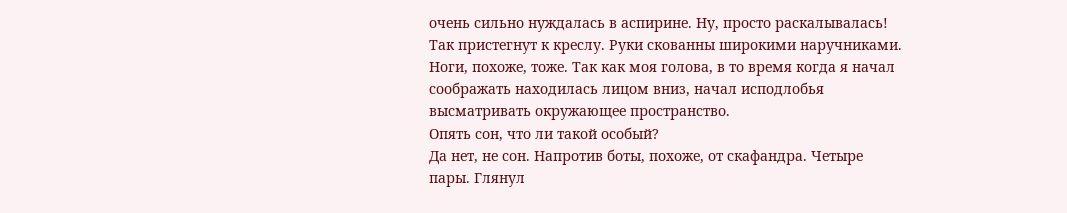очень сильно нуждалась в аспирине. Ну, просто раскалывалась!
Так пристегнут к креслу. Руки скованны широкими наручниками. Ноги, похоже, тоже. Так как моя голова, в то время когда я начал соображать находилась лицом вниз, начал исподлобья высматривать окружающее пространство.
Опять сон, что ли такой особый?
Да нет, не сон. Напротив боты, похоже, от скафандра. Четыре пары. Глянул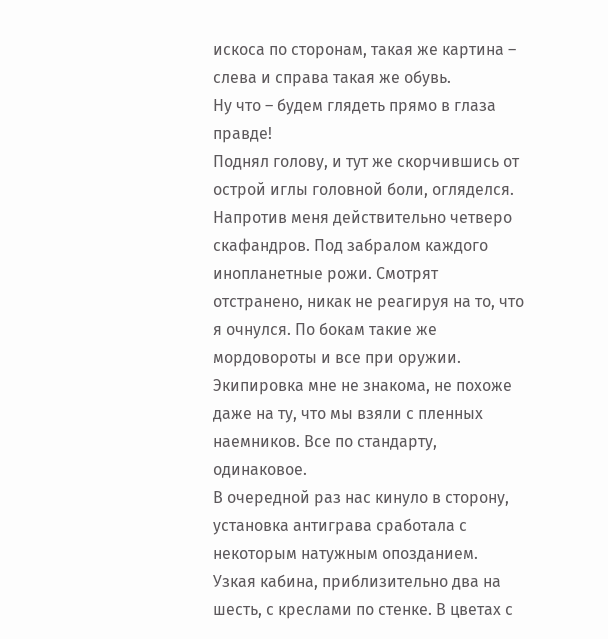искоса по сторонам, такая же картина – слева и справа такая же обувь.
Ну что – будем глядеть прямо в глаза правде!
Поднял голову, и тут же скорчившись от острой иглы головной боли, огляделся.
Напротив меня действительно четверо скафандров. Под забралом каждого инопланетные рожи. Смотрят отстранено, никак не реагируя на то, что я очнулся. По бокам такие же мордовороты и все при оружии. Экипировка мне не знакома, не похоже даже на ту, что мы взяли с пленных наемников. Все по стандарту, одинаковое.
В очередной раз нас кинуло в сторону, установка антиграва сработала с некоторым натужным опозданием.
Узкая кабина, приблизительно два на шесть, с креслами по стенке. В цветах с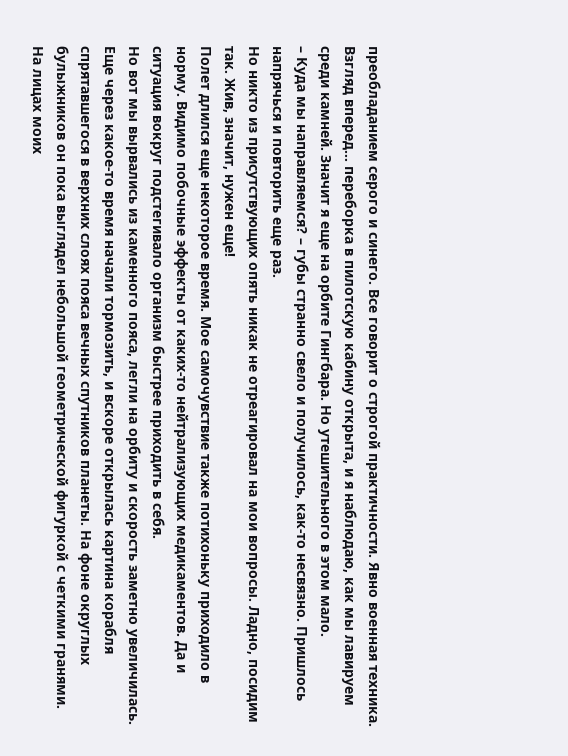преобладанием серого и синего. Все говорит о строгой практичности. Явно военная техника.
Взгляд вперед… переборка в пилотскую кабину открыта, и я наблюдаю, как мы лавируем среди камней. Значит я еще на орбите Гингбара. Но утешительного в этом мало.
– Куда мы направляемся? – губы странно свело и получилось, как-то несвязно. Пришлось напрячься и повторить еще раз.
Но никто из присутствующих опять никак не отреагировал на мои вопросы. Ладно, посидим так. Жив, значит, нужен еще!
Полет длился еще некоторое время. Мое самочувствие также потихоньку приходило в норму. Видимо побочные эффекты от каких-то нейтрализующих медикаментов. Да и ситуация вокруг подстегивало организм быстрее приходить в себя.
Но вот мы вырвались из каменного пояса, легли на орбиту и скорость заметно увеличилась.
Еще через какое-то время начали тормозить, и вскоре открылась картина корабля спрятавшегося в верхних слоях пояса вечных спутников планеты. На фоне округлых булыжников он пока выглядел небольшой геометрической фигуркой с четкими гранями.
На лицах моих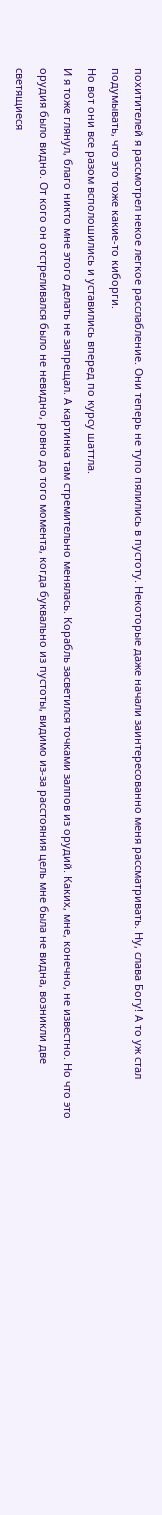похитителей я рассмотрел некое легкое расслабление. Они теперь не тупо пялились в пустоту. Некоторые даже начали заинтересованно меня рассматривать. Ну, слава Богу! А то уж стал подумывать, что это тоже какие-то киборги.
Но вот они все разом всполошились и уставились вперед по курсу шаттла.
И я тоже глянул, благо никто мне этого делать не запрещал. А картинка там стремительно менялась. Корабль засветился точками залпов из орудий. Каких, мне, конечно, не известно. Но что это орудия было видно. От кого он отстреливался было не невидно, ровно до того момента, когда буквально из пустоты, видимо из-за расстояния цель мне была не видна, возникли две светящиеся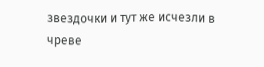звездочки и тут же исчезли в чреве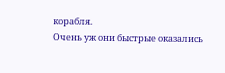корабля.
Очень уж они быстрые оказались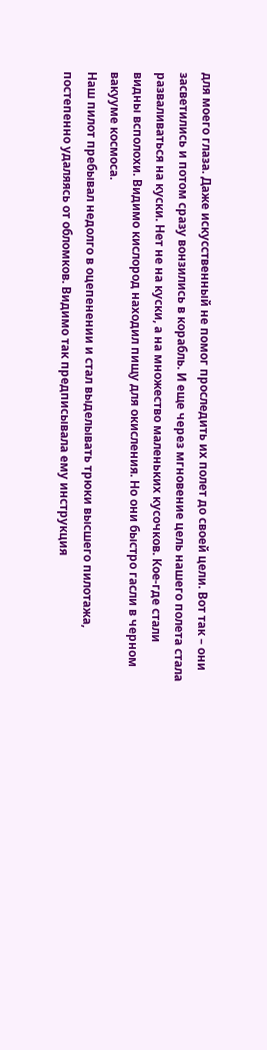для моего глаза. Даже искусственный не помог проследить их полет до своей цели. Вот так – они засветились и потом сразу вонзились в корабль. И еще через мгновение цель нашего полета стала разваливаться на куски. Нет не на куски, а на множество маленьких кусочков. Кое-где стали видны всполохи. Видимо кислород находил пищу для окисления. Но они быстро гасли в черном вакууме космоса.
Наш пилот пребывал недолго в оцепенении и стал выделывать трюки высшего пилотажа, постепенно удаляясь от обломков. Видимо так предписывала ему инструкция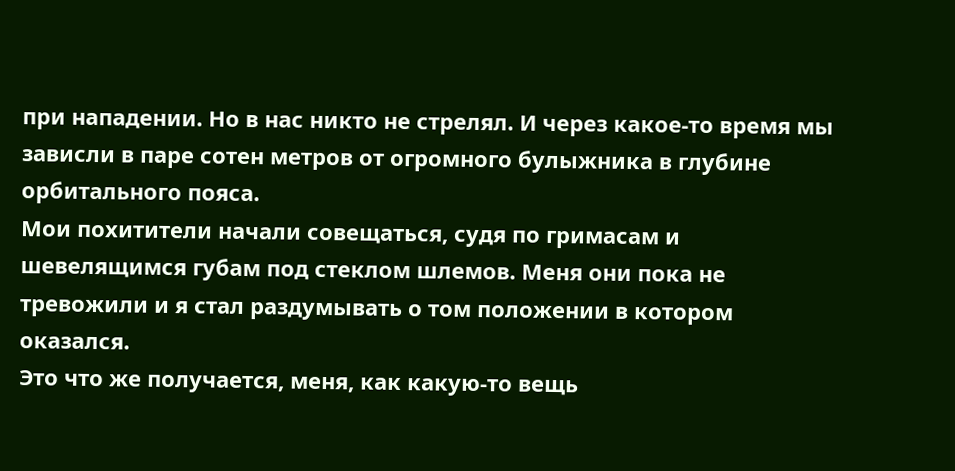при нападении. Но в нас никто не стрелял. И через какое-то время мы зависли в паре сотен метров от огромного булыжника в глубине орбитального пояса.
Мои похитители начали совещаться, судя по гримасам и шевелящимся губам под стеклом шлемов. Меня они пока не тревожили и я стал раздумывать о том положении в котором оказался.
Это что же получается, меня, как какую-то вещь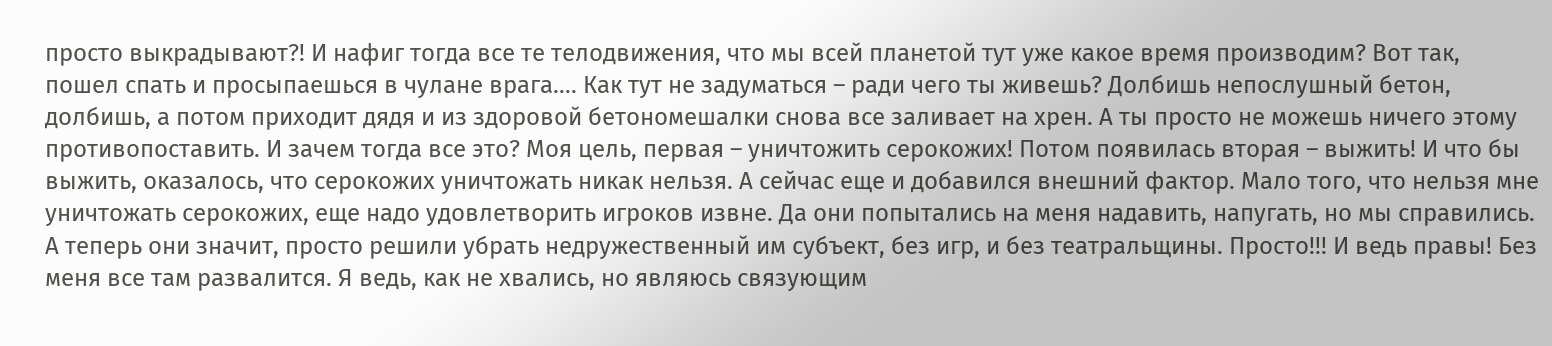просто выкрадывают?! И нафиг тогда все те телодвижения, что мы всей планетой тут уже какое время производим? Вот так, пошел спать и просыпаешься в чулане врага…. Как тут не задуматься – ради чего ты живешь? Долбишь непослушный бетон, долбишь, а потом приходит дядя и из здоровой бетономешалки снова все заливает на хрен. А ты просто не можешь ничего этому противопоставить. И зачем тогда все это? Моя цель, первая – уничтожить серокожих! Потом появилась вторая – выжить! И что бы выжить, оказалось, что серокожих уничтожать никак нельзя. А сейчас еще и добавился внешний фактор. Мало того, что нельзя мне уничтожать серокожих, еще надо удовлетворить игроков извне. Да они попытались на меня надавить, напугать, но мы справились. А теперь они значит, просто решили убрать недружественный им субъект, без игр, и без театральщины. Просто!!! И ведь правы! Без меня все там развалится. Я ведь, как не хвались, но являюсь связующим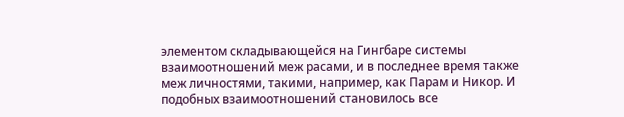элементом складывающейся на Гингбаре системы взаимоотношений меж расами, и в последнее время также меж личностями, такими, например, как Парам и Никор. И подобных взаимоотношений становилось все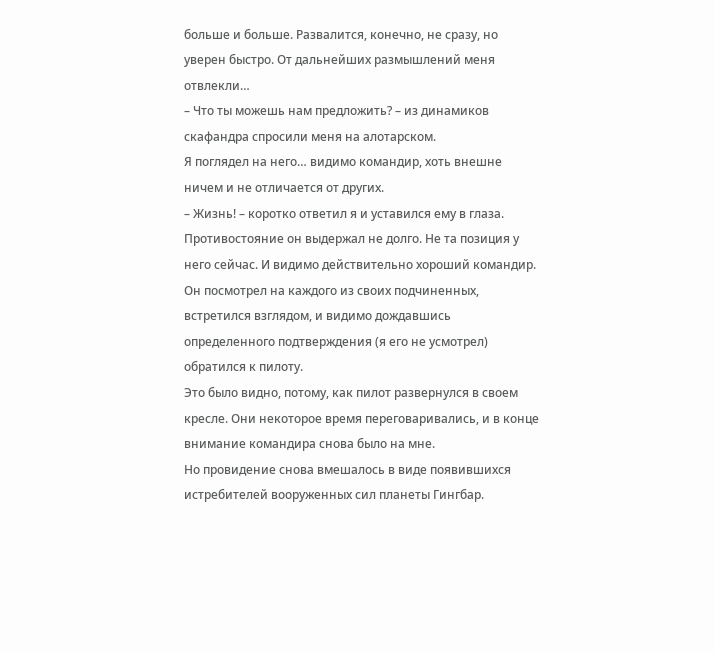больше и больше. Развалится, конечно, не сразу, но уверен быстро. От дальнейших размышлений меня отвлекли…
– Что ты можешь нам предложить? – из динамиков скафандра спросили меня на алотарском.
Я поглядел на него… видимо командир, хоть внешне ничем и не отличается от других.
– Жизнь! – коротко ответил я и уставился ему в глаза.
Противостояние он выдержал не долго. Не та позиция у него сейчас. И видимо действительно хороший командир. Он посмотрел на каждого из своих подчиненных, встретился взглядом, и видимо дождавшись определенного подтверждения (я его не усмотрел) обратился к пилоту.
Это было видно, потому, как пилот развернулся в своем кресле. Они некоторое время переговаривались, и в конце внимание командира снова было на мне.
Но провидение снова вмешалось в виде появившихся истребителей вооруженных сил планеты Гингбар.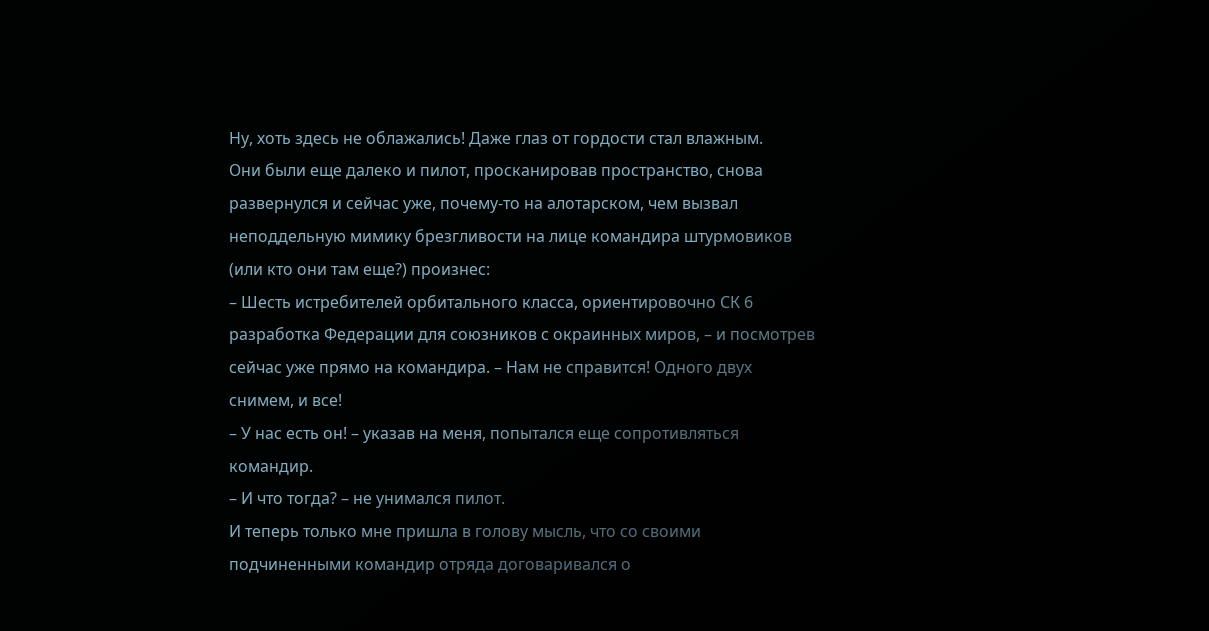Ну, хоть здесь не облажались! Даже глаз от гордости стал влажным.
Они были еще далеко и пилот, просканировав пространство, снова развернулся и сейчас уже, почему-то на алотарском, чем вызвал неподдельную мимику брезгливости на лице командира штурмовиков (или кто они там еще?) произнес:
– Шесть истребителей орбитального класса, ориентировочно СК 6 разработка Федерации для союзников с окраинных миров, – и посмотрев сейчас уже прямо на командира. – Нам не справится! Одного двух снимем, и все!
– У нас есть он! – указав на меня, попытался еще сопротивляться командир.
– И что тогда? – не унимался пилот.
И теперь только мне пришла в голову мысль, что со своими подчиненными командир отряда договаривался о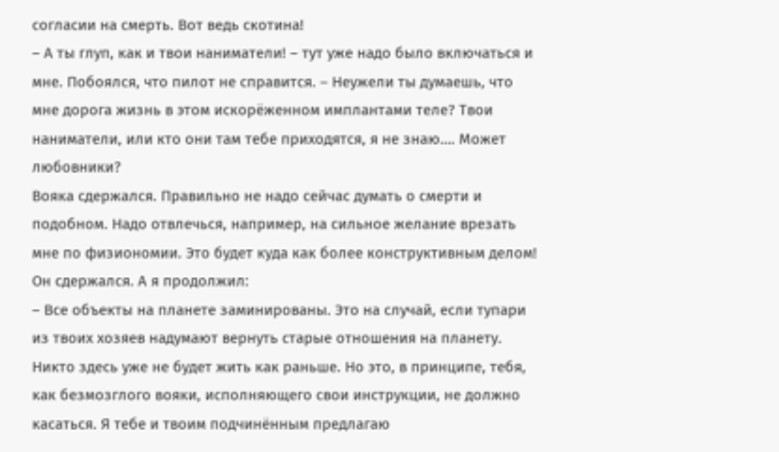согласии на смерть. Вот ведь скотина!
– А ты глуп, как и твои наниматели! – тут уже надо было включаться и мне. Побоялся, что пилот не справится. – Неужели ты думаешь, что мне дорога жизнь в этом искорёженном имплантами теле? Твои наниматели, или кто они там тебе приходятся, я не знаю…. Может любовники?
Вояка сдержался. Правильно не надо сейчас думать о смерти и подобном. Надо отвлечься, например, на сильное желание врезать мне по физиономии. Это будет куда как более конструктивным делом!
Он сдержался. А я продолжил:
– Все объекты на планете заминированы. Это на случай, если тупари из твоих хозяев надумают вернуть старые отношения на планету. Никто здесь уже не будет жить как раньше. Но это, в принципе, тебя, как безмозглого вояки, исполняющего свои инструкции, не должно касаться. Я тебе и твоим подчинённым предлагаю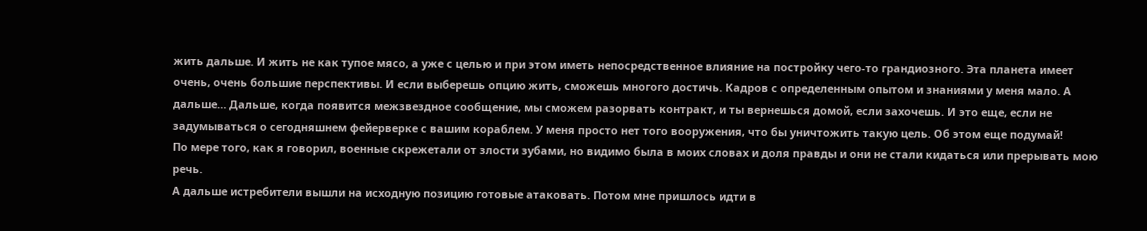жить дальше. И жить не как тупое мясо, а уже с целью и при этом иметь непосредственное влияние на постройку чего-то грандиозного. Эта планета имеет очень, очень большие перспективы. И если выберешь опцию жить, сможешь многого достичь. Кадров с определенным опытом и знаниями у меня мало. А дальше… Дальше, когда появится межзвездное сообщение, мы сможем разорвать контракт, и ты вернешься домой, если захочешь. И это еще, если не задумываться о сегодняшнем фейерверке с вашим кораблем. У меня просто нет того вооружения, что бы уничтожить такую цель. Об этом еще подумай!
По мере того, как я говорил, военные скрежетали от злости зубами, но видимо была в моих словах и доля правды и они не стали кидаться или прерывать мою речь.
А дальше истребители вышли на исходную позицию готовые атаковать. Потом мне пришлось идти в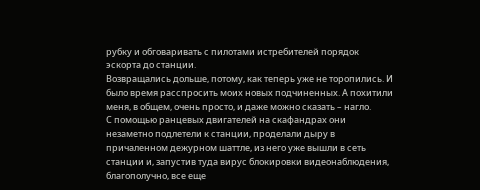рубку и обговаривать с пилотами истребителей порядок эскорта до станции.
Возвращались дольше, потому, как теперь уже не торопились. И было время расспросить моих новых подчиненных. А похитили меня, в общем, очень просто, и даже можно сказать – нагло.
С помощью ранцевых двигателей на скафандрах они незаметно подлетели к станции, проделали дыру в причаленном дежурном шаттле, из него уже вышли в сеть станции и, запустив туда вирус блокировки видеонаблюдения, благополучно, все еще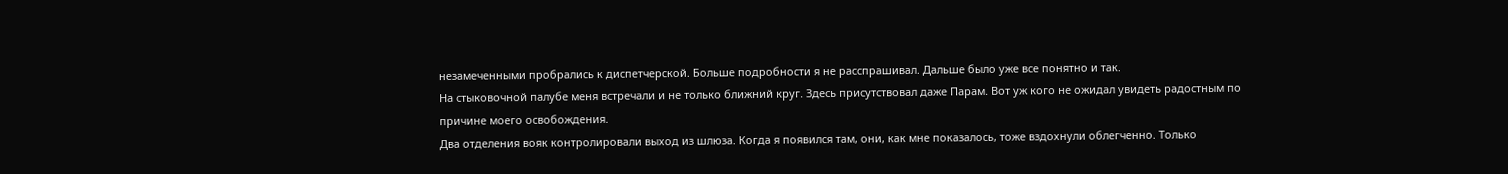незамеченными пробрались к диспетчерской. Больше подробности я не расспрашивал. Дальше было уже все понятно и так.
На стыковочной палубе меня встречали и не только ближний круг. Здесь присутствовал даже Парам. Вот уж кого не ожидал увидеть радостным по причине моего освобождения.
Два отделения вояк контролировали выход из шлюза. Когда я появился там, они, как мне показалось, тоже вздохнули облегченно. Только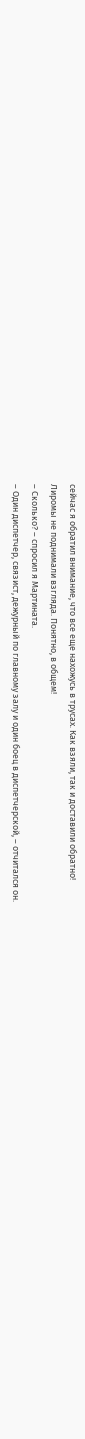сейчас я обратил внимание, что все еще нахожусь в трусах. Как взяли, так и доставили обратно!
Лиромы не поднимали взгляда. Понятно, в общем!
– Сколько? – спросил я Мартината.
– Один диспетчер, связист, дежурный по главному залу и один боец в диспетчерской, – отчитался он.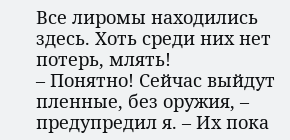Все лиромы находились здесь. Хоть среди них нет потерь, млять!
– Понятно! Сейчас выйдут пленные, без оружия, – предупредил я. – Их пока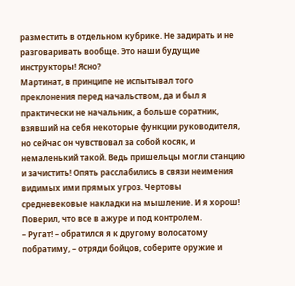разместить в отдельном кубрике. Не задирать и не разговаривать вообще. Это наши будущие инструкторы! Ясно?
Мартинат, в принципе не испытывал того преклонения перед начальством, да и был я практически не начальник, а больше соратник, взявший на себя некоторые функции руководителя, но сейчас он чувствовал за собой косяк, и немаленький такой. Ведь пришельцы могли станцию и зачистить! Опять расслабились в связи неимения видимых ими прямых угроз. Чертовы средневековые накладки на мышление. И я хорош! Поверил, что все в ажуре и под контролем.
– Ругат! – обратился я к другому волосатому побратиму, – отряди бойцов, соберите оружие и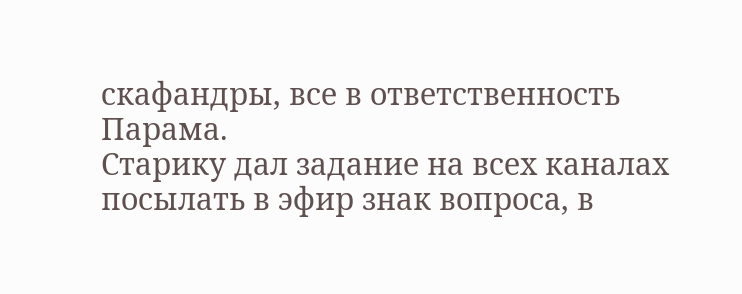скафандры, все в ответственность Парама.
Старику дал задание на всех каналах посылать в эфир знак вопроса, в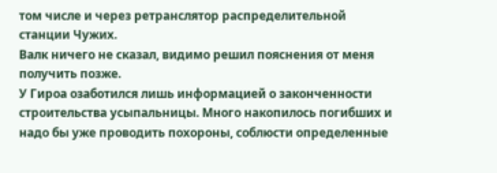том числе и через ретранслятор распределительной станции Чужих.
Валк ничего не сказал, видимо решил пояснения от меня получить позже.
У Гироа озаботился лишь информацией о законченности строительства усыпальницы. Много накопилось погибших и надо бы уже проводить похороны, соблюсти определенные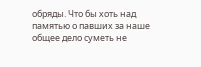обряды. Что бы хоть над памятью о павших за наше общее дело суметь не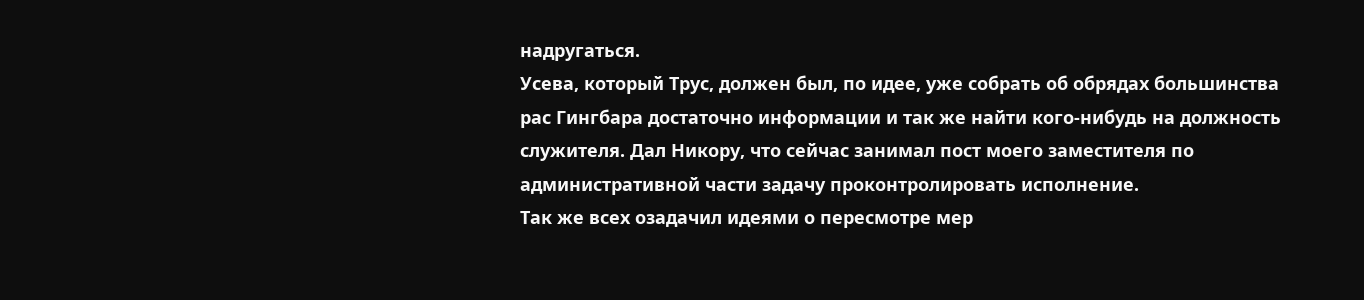надругаться.
Усева, который Трус, должен был, по идее, уже собрать об обрядах большинства рас Гингбара достаточно информации и так же найти кого-нибудь на должность служителя. Дал Никору, что сейчас занимал пост моего заместителя по административной части задачу проконтролировать исполнение.
Так же всех озадачил идеями о пересмотре мер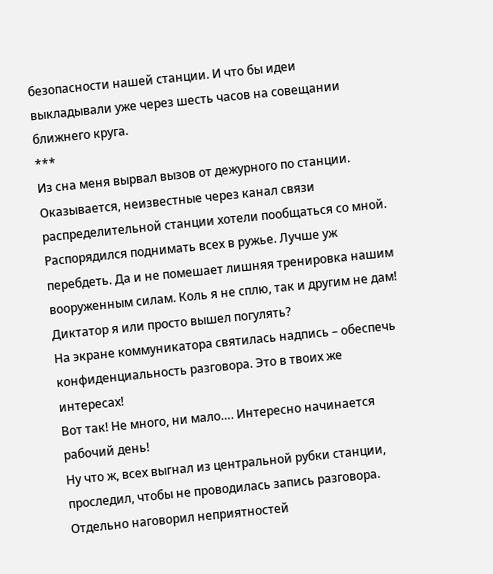безопасности нашей станции. И что бы идеи выкладывали уже через шесть часов на совещании ближнего круга.
***
Из сна меня вырвал вызов от дежурного по станции. Оказывается, неизвестные через канал связи распределительной станции хотели пообщаться со мной. Распорядился поднимать всех в ружье. Лучше уж перебдеть. Да и не помешает лишняя тренировка нашим вооруженным силам. Коль я не сплю, так и другим не дам! Диктатор я или просто вышел погулять?
На экране коммуникатора святилась надпись – обеспечь конфиденциальность разговора. Это в твоих же интересах!
Вот так! Не много, ни мало…. Интересно начинается рабочий день!
Ну что ж, всех выгнал из центральной рубки станции, проследил, чтобы не проводилась запись разговора. Отдельно наговорил неприятностей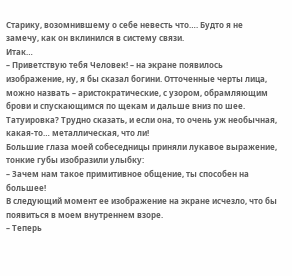Старику, возомнившему о себе невесть что…. Будто я не замечу, как он вклинился в систему связи.
Итак…
– Приветствую тебя Человек! – на экране появилось изображение, ну, я бы сказал богини. Отточенные черты лица, можно назвать – аристократические, с узором, обрамляющим брови и спускающимся по щекам и дальше вниз по шее.
Татуировка? Трудно сказать, и если она, то очень уж необычная, какая-то… металлическая, что ли!
Большие глаза моей собеседницы приняли лукавое выражение, тонкие губы изобразили улыбку:
– Зачем нам такое примитивное общение, ты способен на большее!
В следующий момент ее изображение на экране исчезло, что бы появиться в моем внутреннем взоре.
– Теперь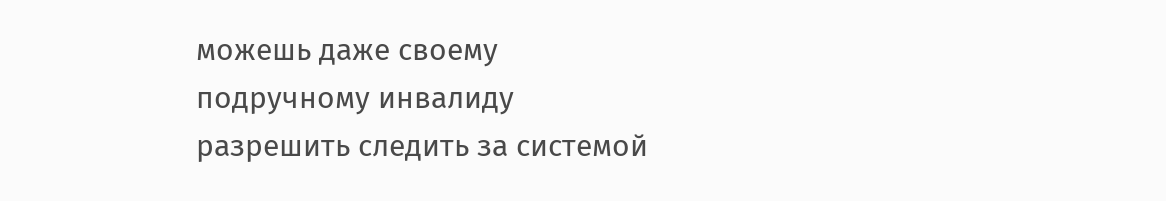можешь даже своему подручному инвалиду разрешить следить за системой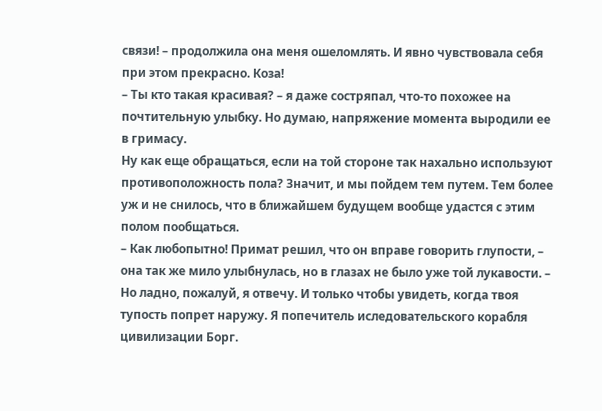связи! – продолжила она меня ошеломлять. И явно чувствовала себя при этом прекрасно. Коза!
– Ты кто такая красивая? – я даже состряпал, что-то похожее на почтительную улыбку. Но думаю, напряжение момента выродили ее в гримасу.
Ну как еще обращаться, если на той стороне так нахально используют противоположность пола? Значит, и мы пойдем тем путем. Тем более уж и не снилось, что в ближайшем будущем вообще удастся с этим полом пообщаться.
– Как любопытно! Примат решил, что он вправе говорить глупости, – она так же мило улыбнулась, но в глазах не было уже той лукавости. – Но ладно, пожалуй, я отвечу. И только чтобы увидеть, когда твоя тупость попрет наружу. Я попечитель иследовательского корабля цивилизации Борг.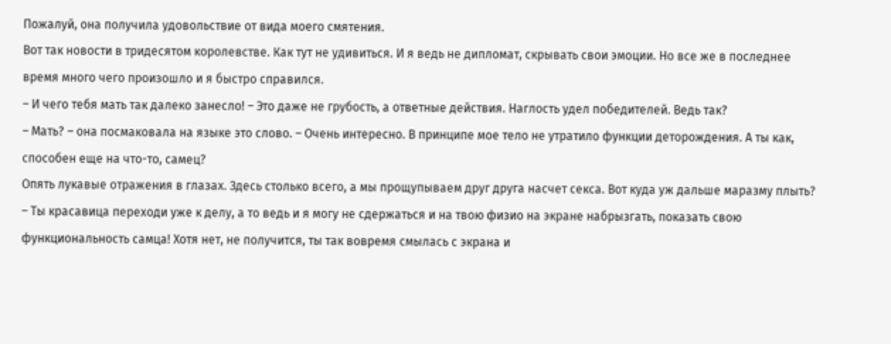Пожалуй, она получила удовольствие от вида моего смятения.
Вот так новости в тридесятом королевстве. Как тут не удивиться. И я ведь не дипломат, скрывать свои эмоции. Но все же в последнее время много чего произошло и я быстро справился.
– И чего тебя мать так далеко занесло! – Это даже не грубость, а ответные действия. Наглость удел победителей. Ведь так?
– Мать? – она посмаковала на языке это слово. – Очень интересно. В принципе мое тело не утратило функции деторождения. А ты как, способен еще на что-то, самец?
Опять лукавые отражения в глазах. Здесь столько всего, а мы прощупываем друг друга насчет секса. Вот куда уж дальше маразму плыть?
– Ты красавица переходи уже к делу, а то ведь и я могу не сдержаться и на твою физио на экране набрызгать, показать свою функциональность самца! Хотя нет, не получится, ты так вовремя смылась с экрана и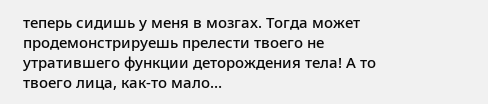теперь сидишь у меня в мозгах. Тогда может продемонстрируешь прелести твоего не утратившего функции деторождения тела! А то твоего лица, как-то мало…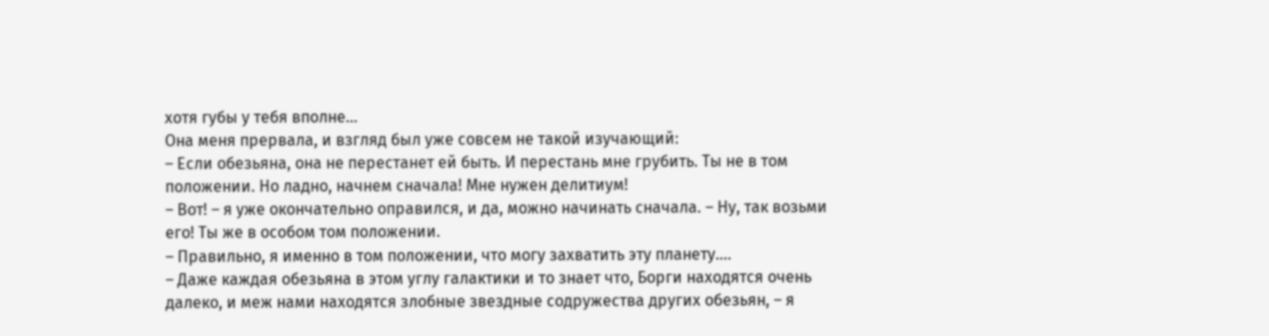хотя губы у тебя вполне…
Она меня прервала, и взгляд был уже совсем не такой изучающий:
– Если обезьяна, она не перестанет ей быть. И перестань мне грубить. Ты не в том положении. Но ладно, начнем сначала! Мне нужен делитиум!
– Вот! – я уже окончательно оправился, и да, можно начинать сначала. – Ну, так возьми его! Ты же в особом том положении.
– Правильно, я именно в том положении, что могу захватить эту планету….
– Даже каждая обезьяна в этом углу галактики и то знает что, Борги находятся очень далеко, и меж нами находятся злобные звездные содружества других обезьян, – я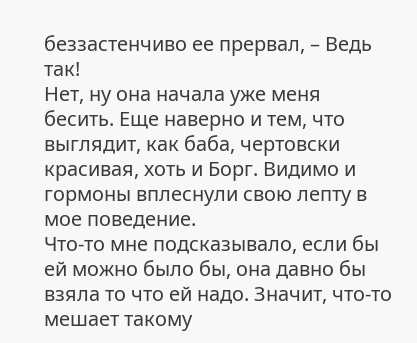беззастенчиво ее прервал, – Ведь так!
Нет, ну она начала уже меня бесить. Еще наверно и тем, что выглядит, как баба, чертовски красивая, хоть и Борг. Видимо и гормоны вплеснули свою лепту в мое поведение.
Что-то мне подсказывало, если бы ей можно было бы, она давно бы взяла то что ей надо. Значит, что-то мешает такому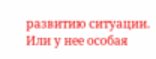развитию ситуации. Или у нее особая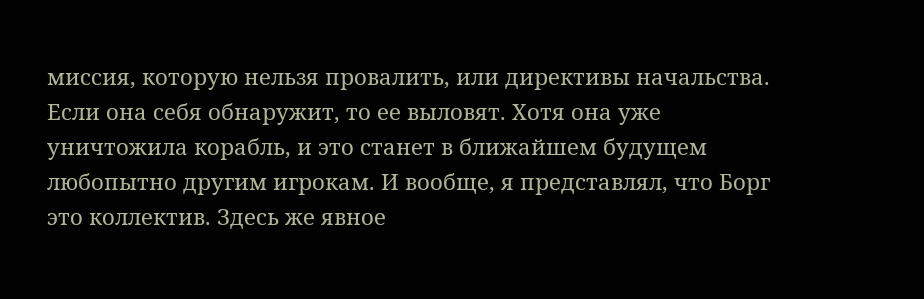миссия, которую нельзя провалить, или директивы начальства. Если она себя обнаружит, то ее выловят. Хотя она уже уничтожила корабль, и это станет в ближайшем будущем любопытно другим игрокам. И вообще, я представлял, что Борг это коллектив. Здесь же явное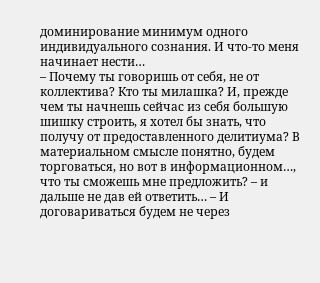доминирование минимум одного индивидуального сознания. И что-то меня начинает нести…
– Почему ты говоришь от себя, не от коллектива? Кто ты милашка? И, прежде чем ты начнешь сейчас из себя большую шишку строить, я хотел бы знать, что получу от предоставленного делитиума? В материальном смысле понятно, будем торговаться, но вот в информационном…, что ты сможешь мне предложить? – и дальше не дав ей ответить… – И договариваться будем не через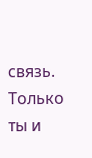связь. Только ты и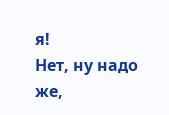я!
Нет, ну надо же,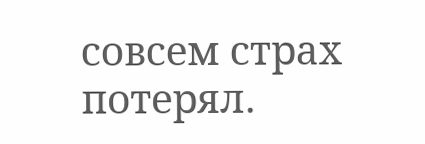совсем страх потерял.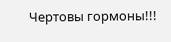Чертовы гормоны!!!